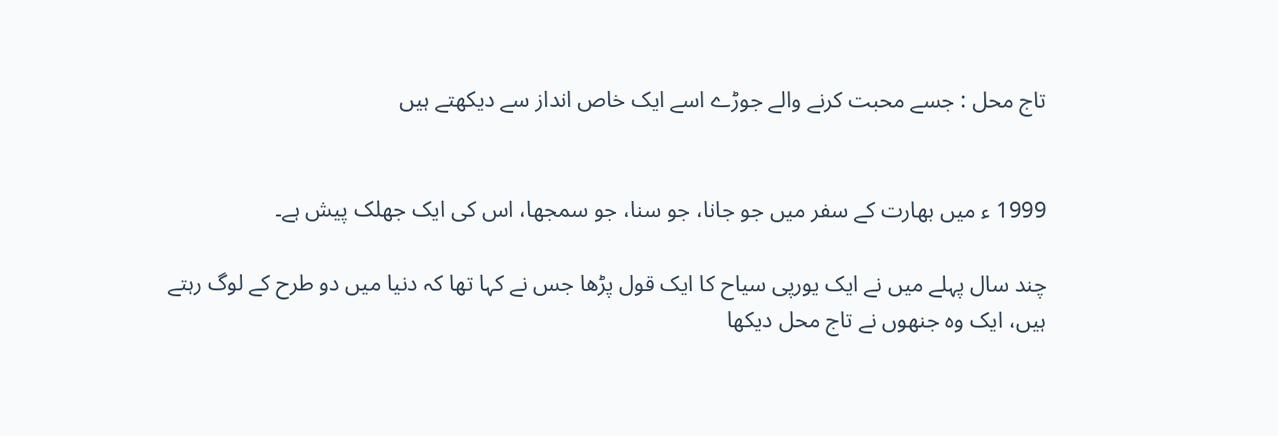تاج محل : جسے محبت کرنے والے جوڑے اسے ایک خاص انداز سے دیکھتے ہیں


1999 ء میں بھارت کے سفر میں جو جانا، جو سنا، جو سمجھا، اس کی ایک جھلک پیش ہے۔

چند سال پہلے میں نے ایک یورپی سیاح کا ایک قول پڑھا جس نے کہا تھا کہ دنیا میں دو طرح کے لوگ رہتے ہیں، ایک وہ جنھوں نے تاج محل دیکھا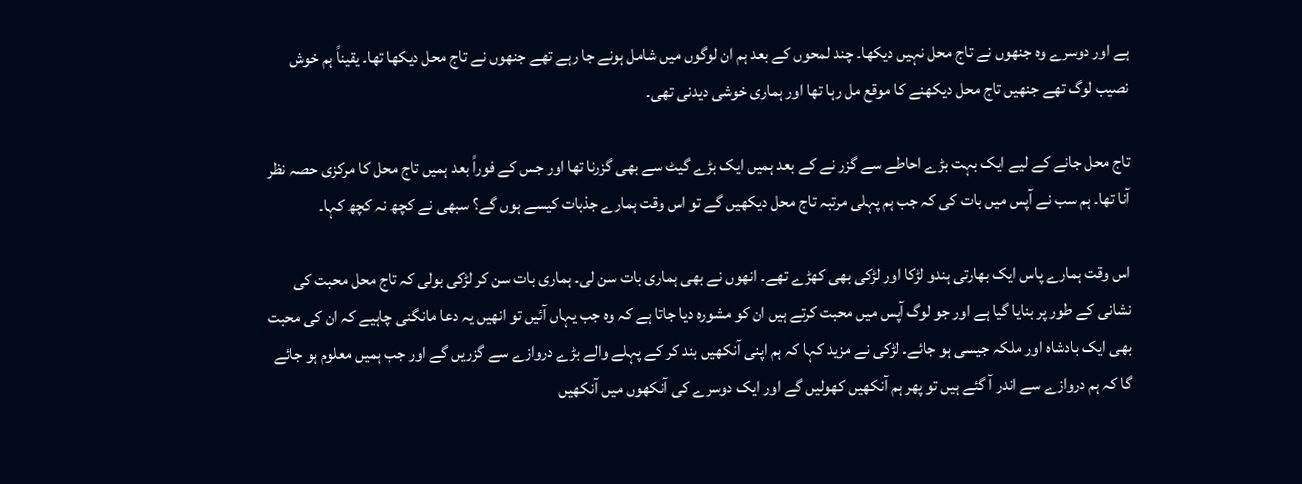ہے اور دوسرے وہ جنھوں نے تاج محل نہیں دیکھا۔ چند لمحوں کے بعد ہم ان لوگوں میں شامل ہونے جا رہے تھے جنھوں نے تاج محل دیکھا تھا۔ یقیناً ہم خوش نصیب لوگ تھے جنھیں تاج محل دیکھنے کا موقع مل رہا تھا اور ہماری خوشی دیدنی تھی۔

تاج محل جانے کے لیے ایک بہت بڑے احاطے سے گزر نے کے بعد ہمیں ایک بڑے گیٹ سے بھی گزرنا تھا اور جس کے فوراً بعد ہمیں تاج محل کا مرکزی حصہ نظر آنا تھا۔ ہم سب نے آپس میں بات کی کہ جب ہم پہلی مرتبہ تاج محل دیکھیں گے تو اس وقت ہمارے جذبات کیسے ہوں گے؟ سبھی نے کچھ نہ کچھ کہا۔

اس وقت ہمارے پاس ایک بھارتی ہندو لڑکا اور لڑکی بھی کھڑے تھے۔ انھوں نے بھی ہماری بات سن لی۔ ہماری بات سن کر لڑکی بولی کہ تاج محل محبت کی نشانی کے طور پر بنایا گیا ہے اور جو لوگ آپس میں محبت کرتے ہیں ان کو مشورہ دیا جاتا ہے کہ وہ جب یہاں آئیں تو انھیں یہ دعا مانگنی چاہیے کہ ان کی محبت بھی ایک بادشاہ اور ملکہ جیسی ہو جائے۔ لڑکی نے مزید کہا کہ ہم اپنی آنکھیں بند کر کے پہلے والے بڑے دروازے سے گزریں گے اور جب ہمیں معلوم ہو جائے گا کہ ہم دروازے سے اندر آ گئے ہیں تو پھر ہم آنکھیں کھولیں گے اور ایک دوسرے کی آنکھوں میں آنکھیں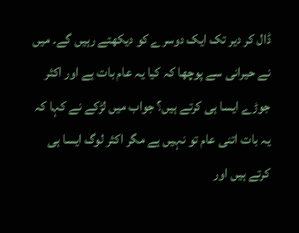ڈال کر دیر تک ایک دوسرے کو دیکھتے رہیں گے۔ میں نے حیرانی سے پوچھا کہ کیا یہ عام بات ہے اور اکثر جوڑے ایسا ہی کرتے ہیں؟ جواب میں لڑکے نے کہا کہ یہ بات اتنی عام تو نہیں ہے مگر اکثر لوگ ایسا ہی کرتے ہیں اور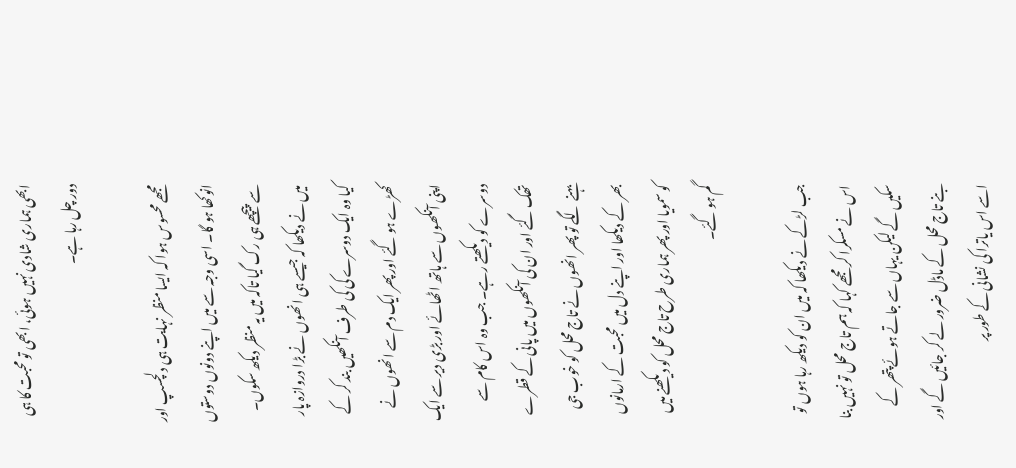ابھی ہماری شادی نہیں ہوئی، ابھی تو محبت کا ہی دور چل رہا ہے۔

مجھے محسوس ہوا کہ ایسا منظر نہایت ہی دلچسپ اور انوکھا ہو گا۔ اسی وجہ سے میں اپنے دونوں دوستوں سے پیچھے ہی رک گیا تاکہ میں یہ منظر دیکھ سکوں۔ میں نے دیکھا کہ جیسے ہی انھوں نے بڑا دروازہ پار کیا وہ ایک دوسرے کی کی طرف آنکھیں بند کر کے کھڑے ہو گئے اور پھر ایک دم سے انھوں نے اپنی آنکھوں سے ہاتھ اٹھائے اور بڑی دیر سے ایک دوسرے کو دیکھتے رہے۔ جب وہ اس کام سے تھک گئے اور ان کی آنکھوں میں پانی کے قطرے بہنے لگے تو پھر انھوں نے تاج محل کو خوب جی بھر کے دیکھا اور اپنے دل میں محبت کے ارمانوں کو سمویا اور پھر ہماری طرح تاج محل کو دیکھنے میں گم ہو گئے۔

جب لڑکے نے دیکھا کہ میں ان کو دیکھ رہا ہوں تو اس نے مسکرا کر مجھے کہا کہ ہم تاج محل تو نہیں بنا سکیں گے لیکن یہاں سے جاتے ہوئے پتھر کے بنے تاج محل کے ماڈل ضرور لے کر جائیں گے اور اسے اس یاترا کی نشانی کے طور پر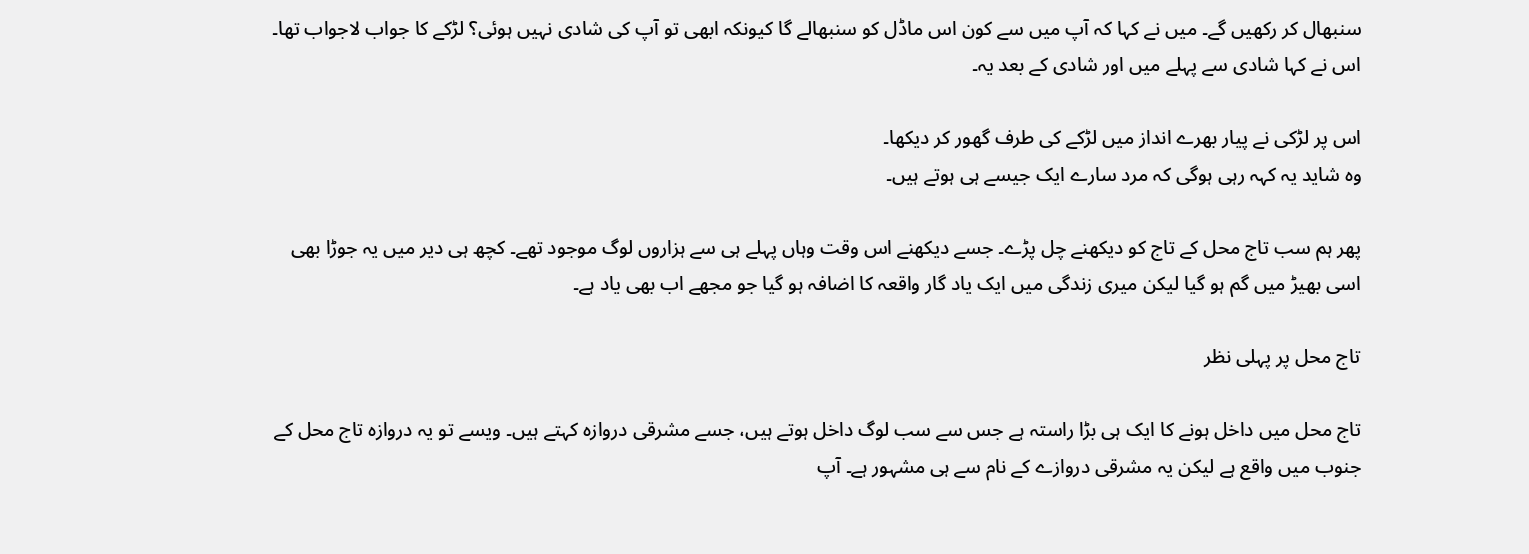سنبھال کر رکھیں گے۔ میں نے کہا کہ آپ میں سے کون اس ماڈل کو سنبھالے گا کیونکہ ابھی تو آپ کی شادی نہیں ہوئی؟ لڑکے کا جواب لاجواب تھا۔ اس نے کہا شادی سے پہلے میں اور شادی کے بعد یہ۔

اس پر لڑکی نے پیار بھرے انداز میں لڑکے کی طرف گھور کر دیکھا۔
وہ شاید یہ کہہ رہی ہوگی کہ مرد سارے ایک جیسے ہی ہوتے ہیں۔

پھر ہم سب تاج محل کے تاج کو دیکھنے چل پڑے۔ جسے دیکھنے اس وقت وہاں پہلے ہی سے ہزاروں لوگ موجود تھے۔ کچھ ہی دیر میں یہ جوڑا بھی اسی بھیڑ میں گم ہو گیا لیکن میری زندگی میں ایک یاد گار واقعہ کا اضافہ ہو گیا جو مجھے اب بھی یاد ہے۔

تاج محل پر پہلی نظر

تاج محل میں داخل ہونے کا ایک ہی بڑا راستہ ہے جس سے سب لوگ داخل ہوتے ہیں، جسے مشرقی دروازہ کہتے ہیں۔ ویسے تو یہ دروازہ تاج محل کے جنوب میں واقع ہے لیکن یہ مشرقی دروازے کے نام سے ہی مشہور ہے۔ آپ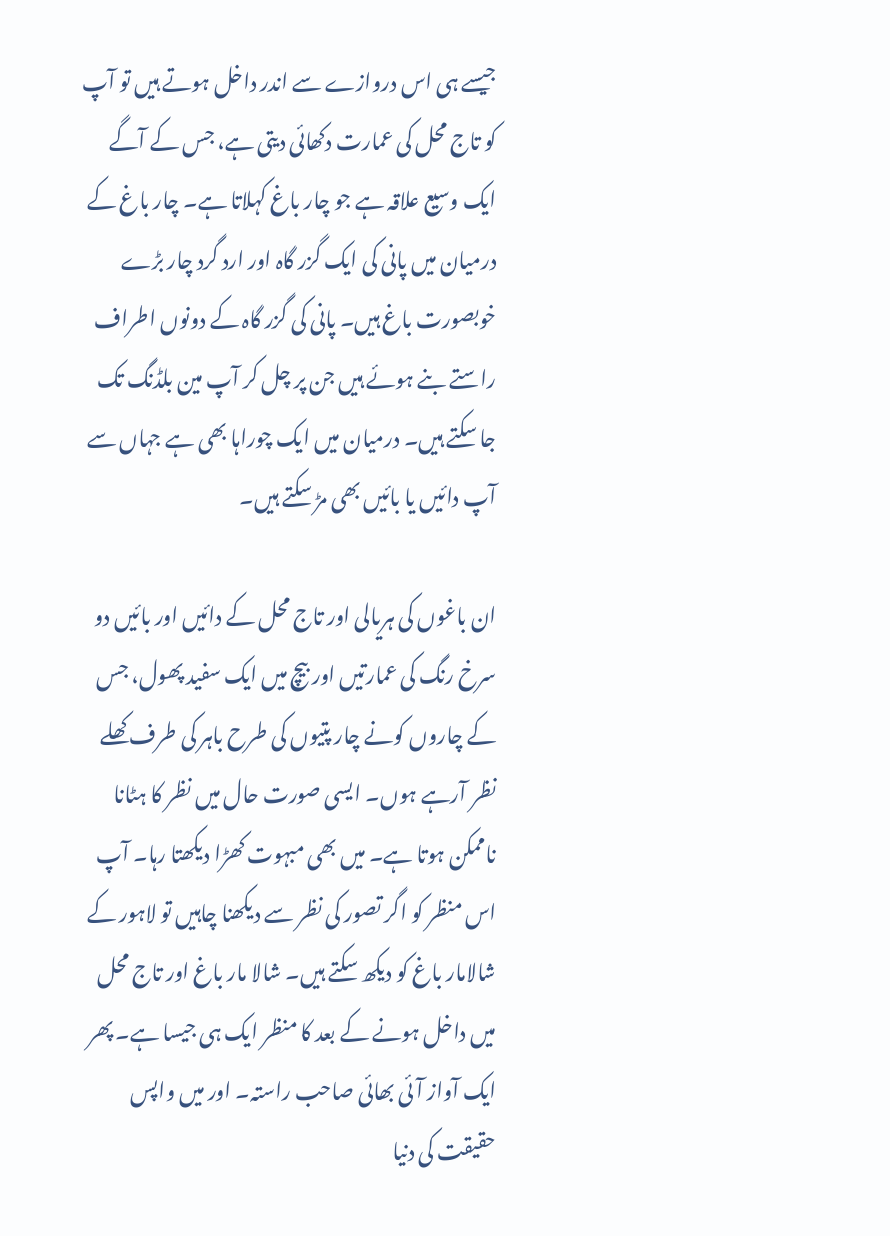جیسے ہی اس دروازے سے اندر داخل ہوتے ہیں تو آپ کو تاج محل کی عمارت دکھائی دیتی ہے، جس کے آگے ایک وسیع علاقہ ہے جو چار باغ کہلاتا ہے۔ چار باغ کے درمیان میں پانی کی ایک گزر گاہ اور ارد گرد چار بڑے خوبصورت باغ ہیں۔ پانی کی گزر گاہ کے دونوں اطراف راستے بنے ہوئے ہیں جن پر چل کر آپ مین بلڈنگ تک جا سکتے ہیں۔ درمیان میں ایک چوراہا بھی ہے جہاں سے آپ دائیں یا بائیں بھی مڑ سکتے ہیں۔

ان باغوں کی ہریالی اور تاج محل کے دائیں اور بائیں دو سرخ رنگ کی عمارتیں اور بیچ میں ایک سفید پھول، جس کے چاروں کونے چار پتیوں کی طرح باہر کی طرف کھلے نظر آرہے ہوں۔ ایسی صورت حال میں نظر کا ہٹانا ناممکن ہوتا ہے۔ میں بھی مبہوت کھڑا دیکھتا رہا۔ آپ اس منظر کو اگر تصور کی نظر سے دیکھنا چاہیں تو لاہور کے شالامار باغ کو دیکھ سکتے ہیں۔ شالا مار باغ اور تاج محل میں داخل ہونے کے بعد کا منظر ایک ہی جیسا ہے۔ پھر ایک آواز آئی بھائی صاحب راستہ۔ اور میں واپس حقیقت کی دنیا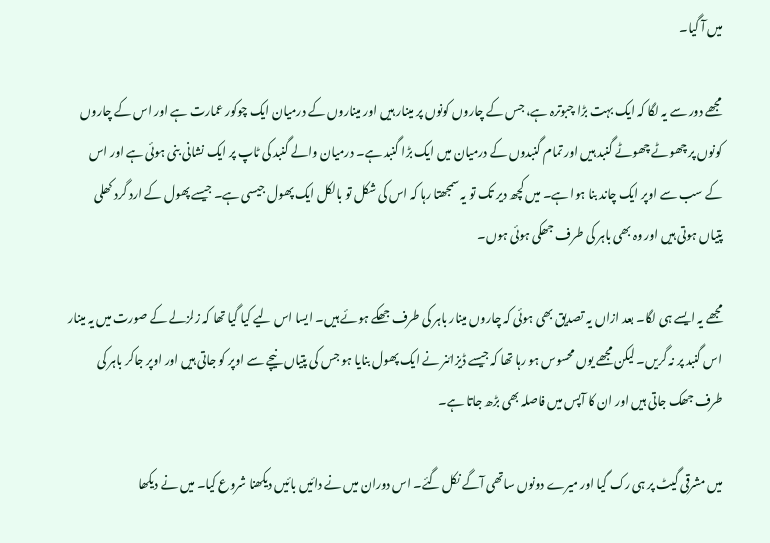میں آ گیا۔

مجھے دور سے یہ لگا کہ ایک بہت بڑا چبوترہ ہے، جس کے چاروں کونوں پر مینار ہیں اور میناروں کے درمیان ایک چوکور عمارت ہے اور اس کے چاروں کونوں پر چھوٹے چھوٹے گنبد ہیں اور تمام گنبدوں کے درمیان میں ایک بڑا گنبد ہے۔ درمیان والے گنبد کی ٹاپ پر ایک نشانی بنی ہوئی ہے اور اس کے سب سے اوپر ایک چاند بنا ہوا ہے۔ میں کچھ دیر تک تو یہ سمجھتا رہا کہ اس کی شکل تو بالکل ایک پھول جیسی ہے۔ جیسے پھول کے ارد گرد کھلی پتیاں ہوتی ہیں اور وہ بھی باہر کی طرف جھکی ہوئی ہوں۔

مجھے یہ ایسے ہی لگا۔ بعد ازاں یہ تصدیق بھی ہوئی کہ چاروں مینار باہر کی طرف جھکے ہوئے ہیں۔ ایسا اس لیے کیا گیا تھا کہ زلزلے کے صورت میں یہ مینار اس گنبد پر نہ گریں۔ لیکن مجھے یوں محسوس ہو رہا تھا کہ جیسے ڈیزائنر نے ایک پھول بنایا ہو جس کی پتیاں نیچے سے اوپر کو جاتی ہیں اور اوپر جاکر باہر کی طرف جھک جاتی ہیں اور ان کا آپس میں فاصلہ بھی بڑھ جاتا ہے۔

میں مشرقی گیٹ پر ہی رک گیا اور میرے دونوں ساتھی آگے نکل گئے۔ اس دوران میں نے دائیں بائیں دیکھنا شروع کیا۔ میں نے دیکھا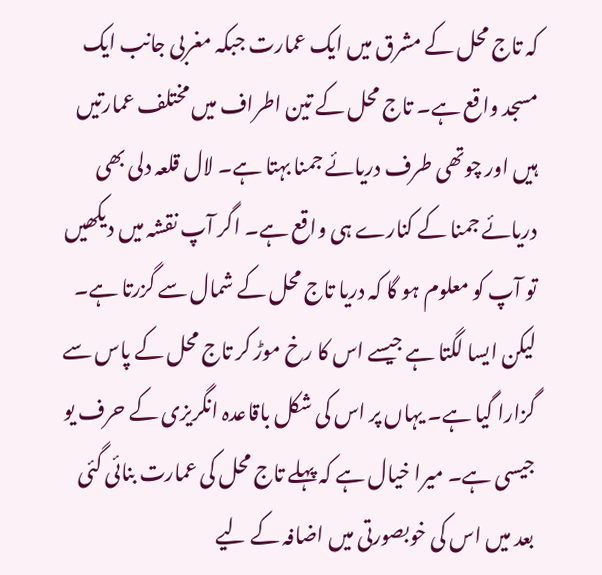کہ تاج محل کے مشرق میں ایک عمارت جبکہ مغربی جانب ایک مسجد واقع ہے۔ تاج محل کے تین اطراف میں مختلف عمارتیں ہیں اور چوتھی طرف دریائے جمنا بہتا ہے۔ لال قلعہ دلی بھی دریائے جمنا کے کنارے ہی واقع ہے۔ اگر آپ نقشہ میں دیکھیں تو آپ کو معلوم ہو گا کہ دریا تاج محل کے شمال سے گزرتا ہے۔ لیکن ایسا لگتا ہے جیسے اس کا رخ موڑ کر تاج محل کے پاس سے گزارا گیا ہے۔ یہاں پر اس کی شکل باقاعدہ انگریزی کے حرف یو جیسی ہے۔ میرا خیال ہے کہ پہلے تاج محل کی عمارت بنائی گئی بعد میں اس کی خوبصورتی میں اضافہ کے لیے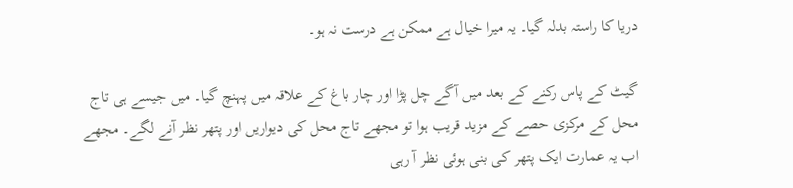دریا کا راستہ بدلہ گیا۔ یہ میرا خیال ہے ممکن ہے درست نہ ہو۔

گیٹ کے پاس رکنے کے بعد میں آگے چل پڑا اور چار باغ کے علاقہ میں پہنچ گیا۔ میں جیسے ہی تاج محل کے مرکزی حصے کے مزید قریب ہوا تو مجھے تاج محل کی دیواریں اور پتھر نظر آنے لگے۔ مجھے اب یہ عمارت ایک پتھر کی بنی ہوئی نظر آ رہی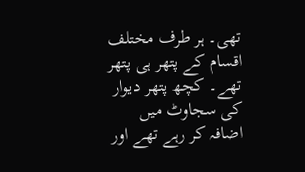تھی۔ ہر طرف مختلف اقسام کے پتھر ہی پتھر تھے۔ کچھ پتھر دیوار کی سجاوٹ میں اضافہ کر رہے تھے اور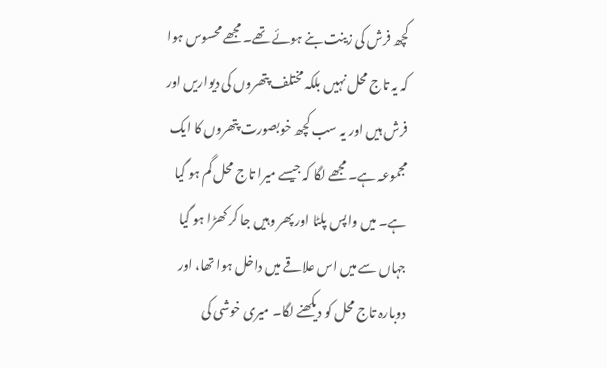کچھ فرش کی زینت بنے ہوئے تھے۔ مجھے محسوس ہوا کہ یہ تاج محل نہیں بلکہ مختلف پتھروں کی دیواریں اور فرش ہیں اور یہ سب کچھ خوبصورت پتھروں کا ایک مجموعہ ہے۔ مجھے لگا کہ جیسے میرا تاج محل گم ہو گیا ہے۔ میں واپس پلٹا اور پھر وہیں جا کر کھڑا ہو گیا جہاں سے میں اس علاقے میں داخل ہوا تھا، اور دوبارہ تاج محل کو دیکھنے لگا۔ میری خوشی کی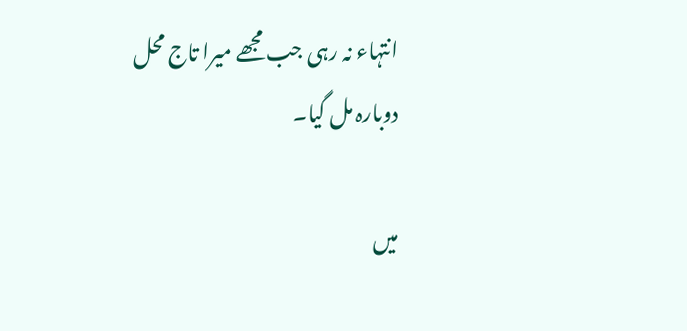انتہاء نہ رہی جب مجھے میرا تاج محل دوبارہ مل گیا۔

میں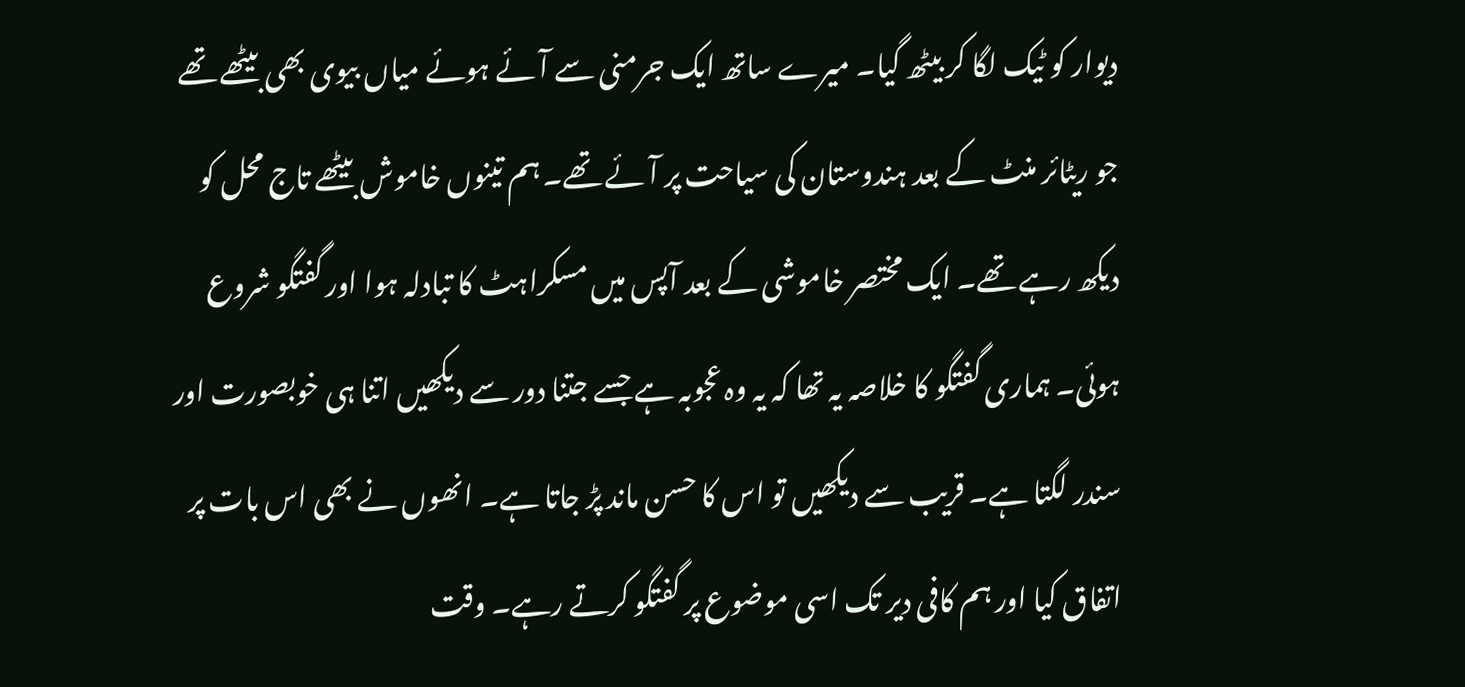دیوار کو ٹیک لگا کر بیٹھ گیا۔ میرے ساتھ ایک جرمنی سے آئے ہوئے میاں بیوی بھی بیٹھے تھے جو ریٹائر منٹ کے بعد ہندوستان کی سیاحت پر آئے تھے۔ ہم تینوں خاموش بیٹھے تاج محل کو دیکھ رہے تھے۔ ایک مختصر خاموشی کے بعد آپس میں مسکراہٹ کا تبادلہ ہوا اور گفتگو شروع ہوئی۔ ہماری گفتگو کا خلاصہ یہ تھا کہ یہ وہ عجوبہ ہے جسے جتنا دور سے دیکھیں اتنا ہی خوبصورت اور سندر لگتا ہے۔ قریب سے دیکھیں تو اس کا حسن ماند پڑ جاتا ہے۔ انھوں نے بھی اس بات پر اتفاق کیا اور ہم کافی دیر تک اسی موضوع پر گفتگو کرتے رہے۔ وقت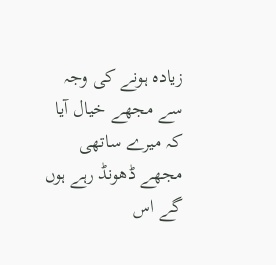زیادہ ہونے کی وجہ سے مجھے خیال آیا کہ میرے ساتھی مجھے ڈھونڈ رہے ہوں گے اس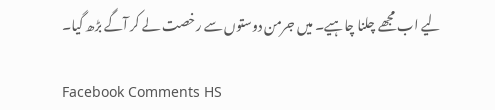لیے اب مجھے چلنا چاہیے۔ میں جرمن دوستوں سے رخصت لے کر آگے بڑھ گیا۔

Facebook Comments HS